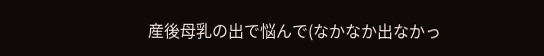産後母乳の出で悩んで(なかなか出なかっ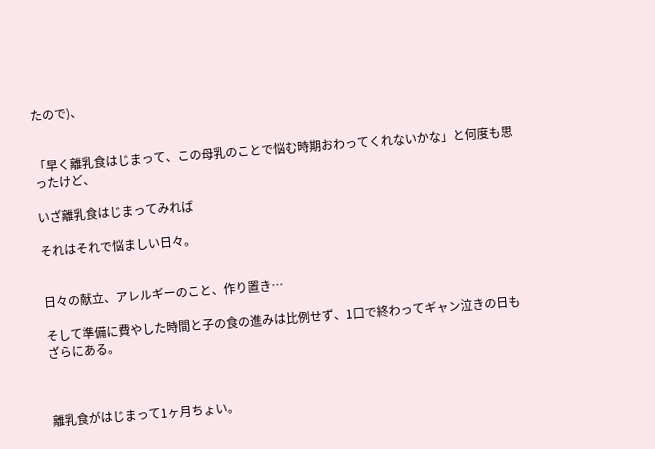たので)、


「早く離乳食はじまって、この母乳のことで悩む時期おわってくれないかな」と何度も思ったけど、

いざ離乳食はじまってみれば

それはそれで悩ましい日々。


日々の献立、アレルギーのこと、作り置き…

そして準備に費やした時間と子の食の進みは比例せず、1口で終わってギャン泣きの日もざらにある。



離乳食がはじまって1ヶ月ちょい。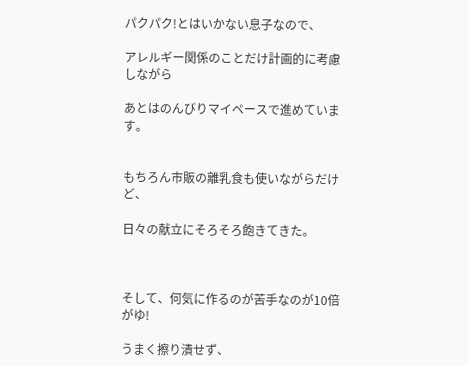パクパク!とはいかない息子なので、

アレルギー関係のことだけ計画的に考慮しながら

あとはのんびりマイペースで進めています。


もちろん市販の離乳食も使いながらだけど、

日々の献立にそろそろ飽きてきた。



そして、何気に作るのが苦手なのが10倍がゆ!

うまく擦り潰せず、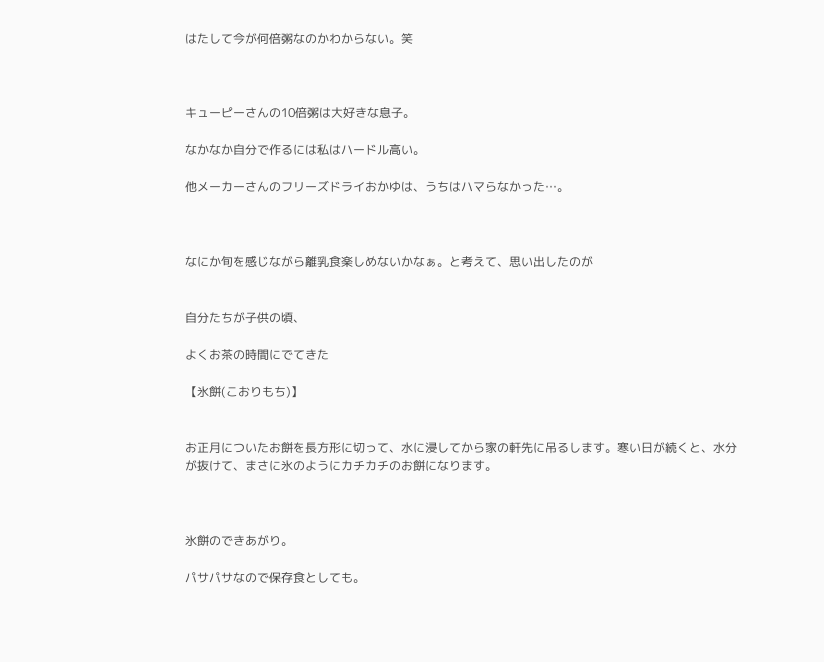はたして今が何倍粥なのかわからない。笑



キューピーさんの10倍粥は大好きな息子。

なかなか自分で作るには私はハードル高い。

他メーカーさんのフリーズドライおかゆは、うちはハマらなかった…。



なにか旬を感じながら離乳食楽しめないかなぁ。と考えて、思い出したのが


自分たちが子供の頃、

よくお茶の時間にでてきた

【氷餅(こおりもち)】


お正月についたお餅を長方形に切って、水に浸してから家の軒先に吊るします。寒い日が続くと、水分が抜けて、まさに氷のようにカチカチのお餅になります。



氷餅のできあがり。

パサパサなので保存食としても。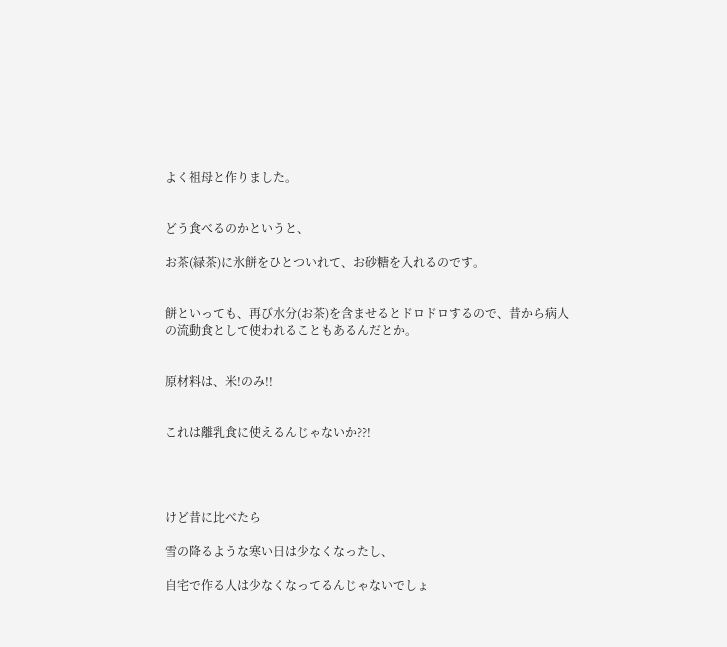よく祖母と作りました。


どう食べるのかというと、

お茶(緑茶)に氷餅をひとついれて、お砂糖を入れるのです。


餅といっても、再び水分(お茶)を含ませるとドロドロするので、昔から病人の流動食として使われることもあるんだとか。


原材料は、米!のみ!!


これは離乳食に使えるんじゃないか??!




けど昔に比べたら

雪の降るような寒い日は少なくなったし、

自宅で作る人は少なくなってるんじゃないでしょ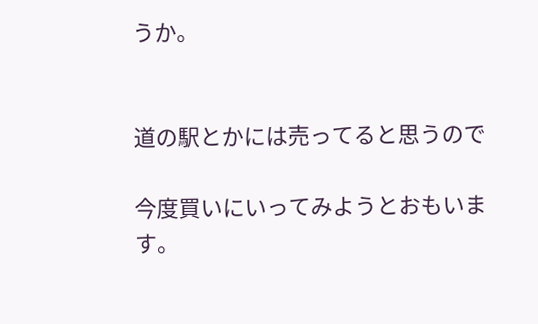うか。


道の駅とかには売ってると思うので

今度買いにいってみようとおもいます。